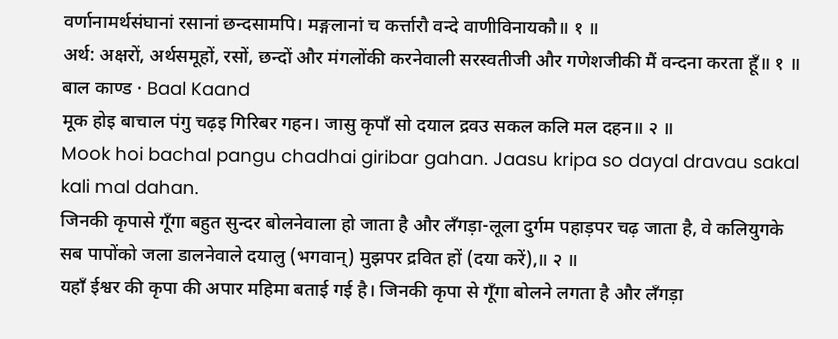वर्णानामर्थसंघानां रसानां छन्दसामपि। मङ्गलानां च कर्त्तारौ वन्दे वाणीविनायकौ॥ १ ॥
अर्थ: अक्षरों, अर्थसमूहों, रसों, छन्दों और मंगलोंकी करनेवाली सरस्वतीजी और गणेशजीकी मैं वन्दना करता हूँ॥ १ ॥
बाल काण्ड · Baal Kaand
मूक होइ बाचाल पंगु चढ़इ गिरिबर गहन। जासु कृपाँ सो दयाल द्रवउ सकल कलि मल दहन॥ २ ॥
Mook hoi bachal pangu chadhai giribar gahan. Jaasu kripa so dayal dravau sakal kali mal dahan.
जिनकी कृपासे गूँगा बहुत सुन्दर बोलनेवाला हो जाता है और लँगड़ा-लूला दुर्गम पहाड़पर चढ़ जाता है, वे कलियुगके सब पापोंको जला डालनेवाले दयालु (भगवान्) मुझपर द्रवित हों (दया करें),॥ २ ॥
यहाँ ईश्वर की कृपा की अपार महिमा बताई गई है। जिनकी कृपा से गूँगा बोलने लगता है और लँगड़ा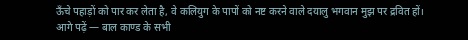ऊँचे पहाड़ों को पार कर लेता है, वे कलियुग के पापों को नष्ट करने वाले दयालु भगवान मुझ पर द्रवित हों।
आगे पढ़ें — बाल काण्ड के सभी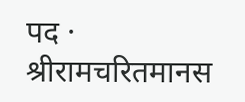पद · श्रीरामचरितमानस